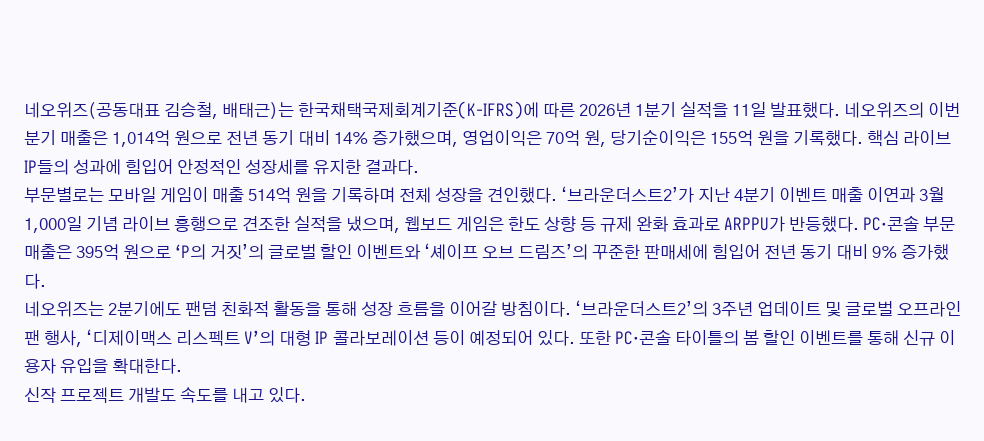네오위즈(공동대표 김승철, 배태근)는 한국채택국제회계기준(K-IFRS)에 따른 2026년 1분기 실적을 11일 발표했다. 네오위즈의 이번 분기 매출은 1,014억 원으로 전년 동기 대비 14% 증가했으며, 영업이익은 70억 원, 당기순이익은 155억 원을 기록했다. 핵심 라이브 IP들의 성과에 힘입어 안정적인 성장세를 유지한 결과다.
부문별로는 모바일 게임이 매출 514억 원을 기록하며 전체 성장을 견인했다. ‘브라운더스트2’가 지난 4분기 이벤트 매출 이연과 3월 1,000일 기념 라이브 흥행으로 견조한 실적을 냈으며, 웹보드 게임은 한도 상향 등 규제 완화 효과로 ARPPU가 반등했다. PC·콘솔 부문 매출은 395억 원으로 ‘P의 거짓’의 글로벌 할인 이벤트와 ‘셰이프 오브 드림즈’의 꾸준한 판매세에 힘입어 전년 동기 대비 9% 증가했다.
네오위즈는 2분기에도 팬덤 친화적 활동을 통해 성장 흐름을 이어갈 방침이다. ‘브라운더스트2’의 3주년 업데이트 및 글로벌 오프라인 팬 행사, ‘디제이맥스 리스펙트 V’의 대형 IP 콜라보레이션 등이 예정되어 있다. 또한 PC·콘솔 타이틀의 봄 할인 이벤트를 통해 신규 이용자 유입을 확대한다.
신작 프로젝트 개발도 속도를 내고 있다.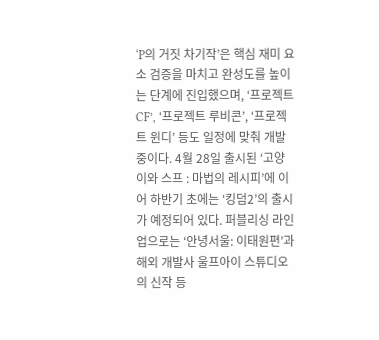‘P의 거짓 차기작’은 핵심 재미 요소 검증을 마치고 완성도를 높이는 단계에 진입했으며, ‘프로젝트 CF’, ‘프로젝트 루비콘’, ‘프로젝트 윈디’ 등도 일정에 맞춰 개발 중이다. 4월 28일 출시된 ‘고양이와 스프 : 마법의 레시피’에 이어 하반기 초에는 ‘킹덤2’의 출시가 예정되어 있다. 퍼블리싱 라인업으로는 ‘안녕서울: 이태원편’과 해외 개발사 울프아이 스튜디오의 신작 등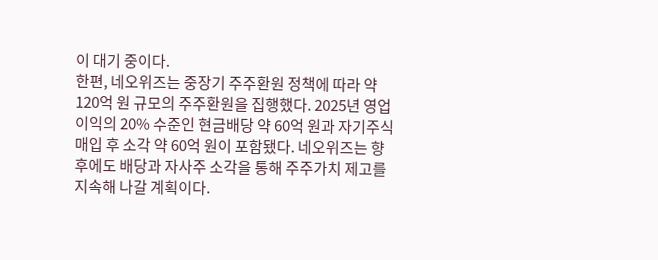이 대기 중이다.
한편, 네오위즈는 중장기 주주환원 정책에 따라 약 120억 원 규모의 주주환원을 집행했다. 2025년 영업이익의 20% 수준인 현금배당 약 60억 원과 자기주식 매입 후 소각 약 60억 원이 포함됐다. 네오위즈는 향후에도 배당과 자사주 소각을 통해 주주가치 제고를 지속해 나갈 계획이다.